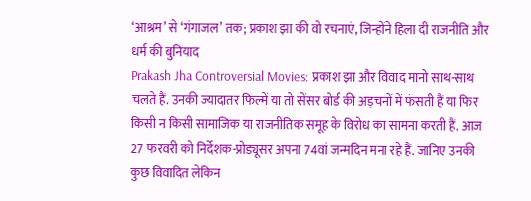‘आश्रम’ से ‘गंगाजल’ तक; प्रकाश झा की वो रचनाएं, जिन्होंने हिला दी राजनीति और धर्म की बुनियाद
Prakash Jha Controversial Movies: प्रकाश झा और विवाद मानो साथ-साथ चलते हैं. उनकी ज्यादातर फिल्में या तो सेंसर बोर्ड की अड़चनों में फंसती हैं या फिर किसी न किसी सामाजिक या राजनीतिक समूह के विरोध का सामना करती हैं. आज 27 फरवरी को निर्देशक-प्रोड्यूसर अपना 74वां जन्मदिन मना रहे हैं. जानिए उनकी कुछ विवादित लेकिन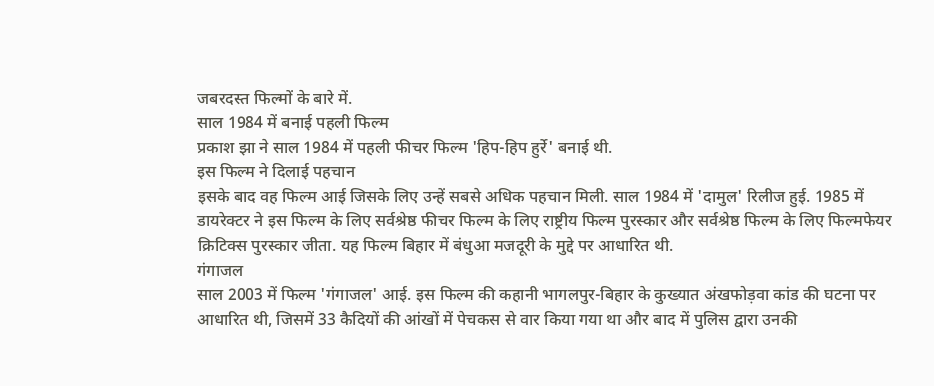जबरदस्त फिल्मों के बारे में.
साल 1984 में बनाई पहली फिल्म
प्रकाश झा ने साल 1984 में पहली फीचर फिल्म 'हिप-हिप हुर्रे' बनाई थी.
इस फिल्म ने दिलाई पहचान
इसके बाद वह फिल्म आई जिसके लिए उन्हें सबसे अधिक पहचान मिली. साल 1984 में 'दामुल' रिलीज हुई. 1985 में डायरेक्टर ने इस फिल्म के लिए सर्वश्रेष्ठ फीचर फिल्म के लिए राष्ट्रीय फिल्म पुरस्कार और सर्वश्रेष्ठ फिल्म के लिए फिल्मफेयर क्रिटिक्स पुरस्कार जीता. यह फिल्म बिहार में बंधुआ मजदूरी के मुद्दे पर आधारित थी.
गंगाजल
साल 2003 में फिल्म 'गंगाजल' आई. इस फिल्म की कहानी भागलपुर-बिहार के कुख्यात अंखफोड़वा कांड की घटना पर आधारित थी, जिसमें 33 कैदियों की आंखों में पेचकस से वार किया गया था और बाद में पुलिस द्वारा उनकी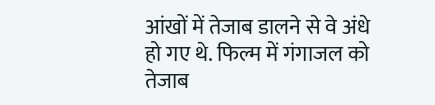आंखों में तेजाब डालने से वे अंधे हो गए थे. फिल्म में गंगाजल को तेजाब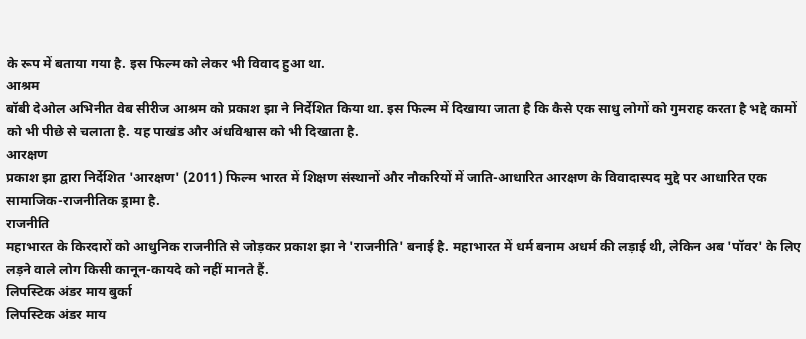के रूप में बताया गया है. इस फिल्म को लेकर भी विवाद हुआ था.
आश्रम
बॉबी देओल अभिनीत वेब सीरीज आश्रम को प्रकाश झा ने निर्देशित किया था. इस फिल्म में दिखाया जाता है कि कैसे एक साधु लोगों को गुमराह करता है भद्दे कामों को भी पीछे से चलाता है. यह पाखंड और अंधविश्वास को भी दिखाता है.
आरक्षण
प्रकाश झा द्वारा निर्देशित 'आरक्षण' (2011) फिल्म भारत में शिक्षण संस्थानों और नौकरियों में जाति-आधारित आरक्षण के विवादास्पद मुद्दे पर आधारित एक सामाजिक-राजनीतिक ड्रामा है.
राजनीति
महाभारत के किरदारों को आधुनिक राजनीति से जोड़कर प्रकाश झा ने 'राजनीति' बनाई है. महाभारत में धर्म बनाम अधर्म की लड़ाई थी, लेकिन अब 'पॉवर' के लिए लड़ने वाले लोग किसी कानून-कायदे को नहीं मानते हैं.
लिपस्टिक अंडर माय बुर्का
लिपस्टिक अंडर माय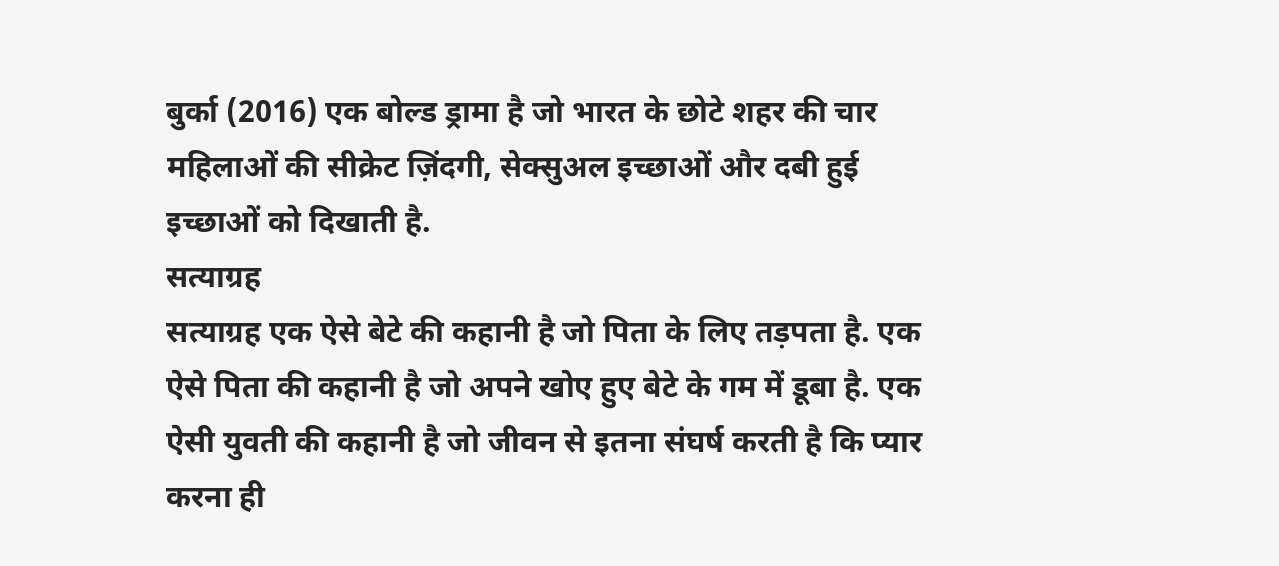बुर्का (2016) एक बोल्ड ड्रामा है जो भारत के छोटे शहर की चार महिलाओं की सीक्रेट ज़िंदगी, सेक्सुअल इच्छाओं और दबी हुई इच्छाओं को दिखाती है.
सत्याग्रह
सत्याग्रह एक ऐसे बेटे की कहानी है जो पिता के लिए तड़पता है. एक ऐसे पिता की कहानी है जो अपने खोए हुए बेटे के गम में डूबा है. एक ऐसी युवती की कहानी है जो जीवन से इतना संघर्ष करती है कि प्यार करना ही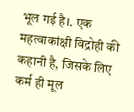भूल गई है।. एक महत्वाकांक्षी विद्रोही की कहानी है, जिसके लिए कर्म ही मूल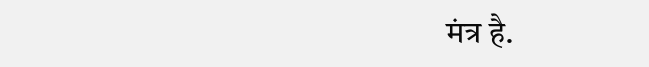मंत्र है.